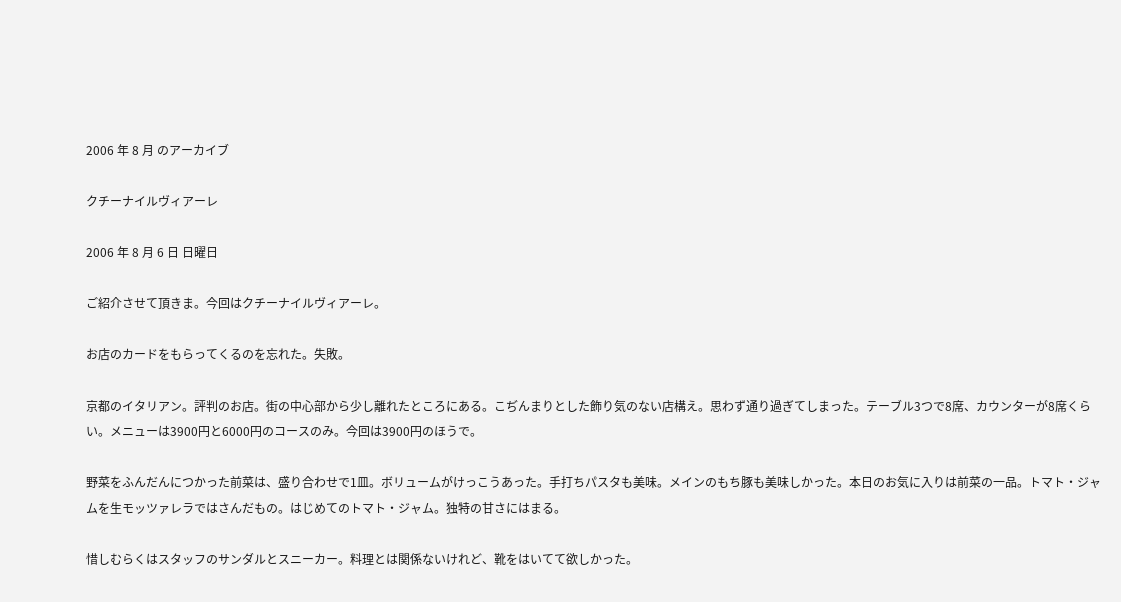2006 年 8 月 のアーカイブ

クチーナイルヴィアーレ

2006 年 8 月 6 日 日曜日

ご紹介させて頂きま。今回はクチーナイルヴィアーレ。

お店のカードをもらってくるのを忘れた。失敗。

京都のイタリアン。評判のお店。街の中心部から少し離れたところにある。こぢんまりとした飾り気のない店構え。思わず通り過ぎてしまった。テーブル3つで8席、カウンターが8席くらい。メニューは3900円と6000円のコースのみ。今回は3900円のほうで。

野菜をふんだんにつかった前菜は、盛り合わせで1皿。ボリュームがけっこうあった。手打ちパスタも美味。メインのもち豚も美味しかった。本日のお気に入りは前菜の一品。トマト・ジャムを生モッツァレラではさんだもの。はじめてのトマト・ジャム。独特の甘さにはまる。

惜しむらくはスタッフのサンダルとスニーカー。料理とは関係ないけれど、靴をはいてて欲しかった。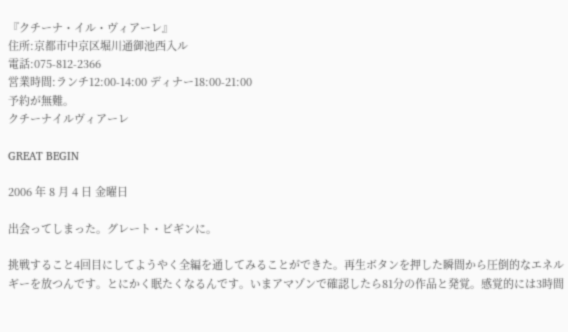『クチーナ・イル・ヴィアーレ』
住所:京都市中京区堀川通御池西入ル
電話:075-812-2366
営業時間:ランチ12:00-14:00 ディナー18:00-21:00
予約が無難。
クチーナイルヴィアーレ

GREAT BEGIN

2006 年 8 月 4 日 金曜日

出会ってしまった。グレート・ビギンに。

挑戦すること4回目にしてようやく全編を通してみることができた。再生ボタンを押した瞬間から圧倒的なエネルギーを放つんです。とにかく眠たくなるんです。いまアマゾンで確認したら81分の作品と発覚。感覚的には3時間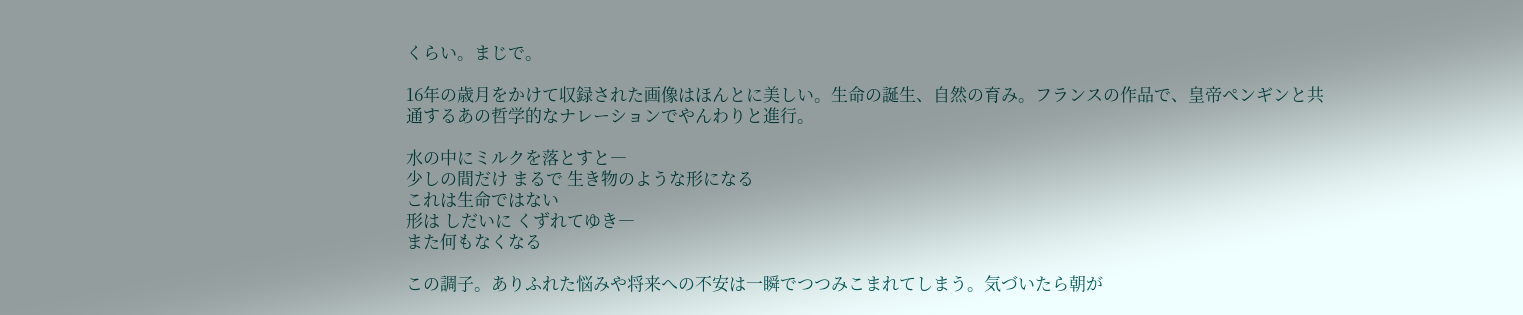くらい。まじで。

16年の歳月をかけて収録された画像はほんとに美しい。生命の誕生、自然の育み。フランスの作品で、皇帝ペンギンと共通するあの哲学的なナレーションでやんわりと進行。

水の中にミルクを落とすと―
少しの間だけ まるで 生き物のような形になる
これは生命ではない
形は しだいに くずれてゆき―
また何もなくなる

この調子。ありふれた悩みや将来への不安は一瞬でつつみこまれてしまう。気づいたら朝が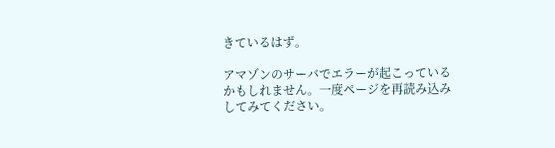きているはず。

アマゾンのサーバでエラーが起こっているかもしれません。一度ページを再読み込みしてみてください。